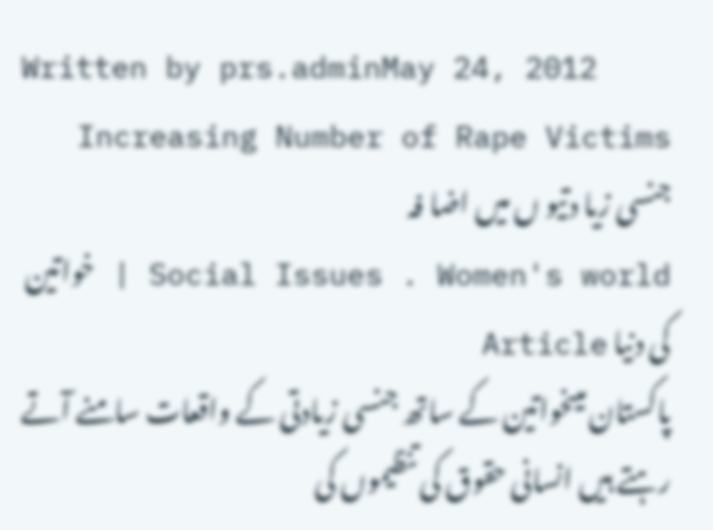Written by prs.adminMay 24, 2012
Increasing Number of Rape Victims جنسی زیا دتیو ں میں اضا فہ
Social Issues . Women's world | خواتین کی دنیا Article
پاکستان میںخواتین کے ساتھ جنسی زیادتی کے واقعات سامنے آتے رہتے ہیں انسانی حقوق کی تنظیموں کی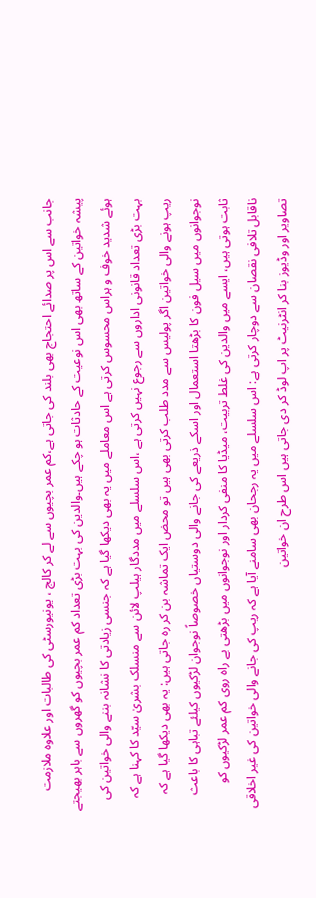جانب سے اس پر صدائے احتجاج بھی بلند کی جاتی ہے،کم عمر بچیوں سے لے کر کالج ، یونیورسٹی کی طالبات اور علاوہ ملازمت پیشہ خواتین کے ساتھ بھی اس نوعیت کے حادثات ہو چکے ہیں۔والدین کی بہت بڑی تعداد کم عمر بچیوں کو گھروں سے باہر بھیجتے ہوئے شدید خوف و ہراس محسوس کرتی ہے اس معاملے میں یہ بھی دیکھا گیا ہے کہ جنسی زیادتی کا نشانہ بننے والی خواتین کی بہت بڑی تعداد قانونی اداروں سے رجوع نہیں کرتی ہے ،اس سلسلے میں مددگار ہیلپ لائن سے منسلک بشریٰ سیّد کا کہنا ہے کہ ریپ ہونے والی خواتین اگر پولیس سے مدد طلب کرتی بھی ہیں تو محض ایک تماشہ بن کر رہ جاتی ہیں: یہ بھی دیکھا گیا ہے کہ نوجوانوں میں سیل فون کا بڑھتا استعمال اور اسکے ذریعے کی جانے والی دوستیاں خصوصاً نوجوان لڑکیوں کیلئے تباہی کا باعث ثابت ہوتی ہیں، ایسے میں والدین کی غلط تربیت، میڈیا کا منفی کردار اور نوجوانوں میں بڑھتی بے راہ روی کم عمر لڑکیوں کو ناقابل تلافی نقصان سے دوچار کرتی ہے: اس سلسلے میں یہ رجحان بھی سامنے آیا ہے کہ ریپ کی جانے والی خواتین کی غیر اخلاقی تصاویر اور وڈیوز بنا کر انٹرنیٹ پر اپ لوڈ کر دی جاتی ہیں اس طرح ان خواتین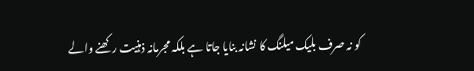کو نہ صرف بلیک میلنگ کا نشانہ بنایا جاتا ہے بلکہ مجرمانہ ذہنیت رکھنے والے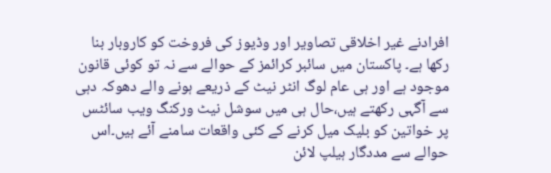افرادنے غیر اخلاقی تصاویر اور وڈیوز کی فروخت کو کاروبار بنا رکھا ہے۔ پاکستان میں سائبر کرائمز کے حوالے سے نہ تو کوئی قانون موجود ہے اور ہی عام لوگ انٹر نیٹ کے ذریعے ہونے والے دھوکہ دہی سے آگہی رکھتے ہیں،حال ہی میں سوشل نیٹ ورکنگ ویب سائٹس پر خواتین کو بلیک میل کرنے کے کئی واقعات سامنے آئے ہیں۔اس حوالے سے مددگار ہیلپ لائن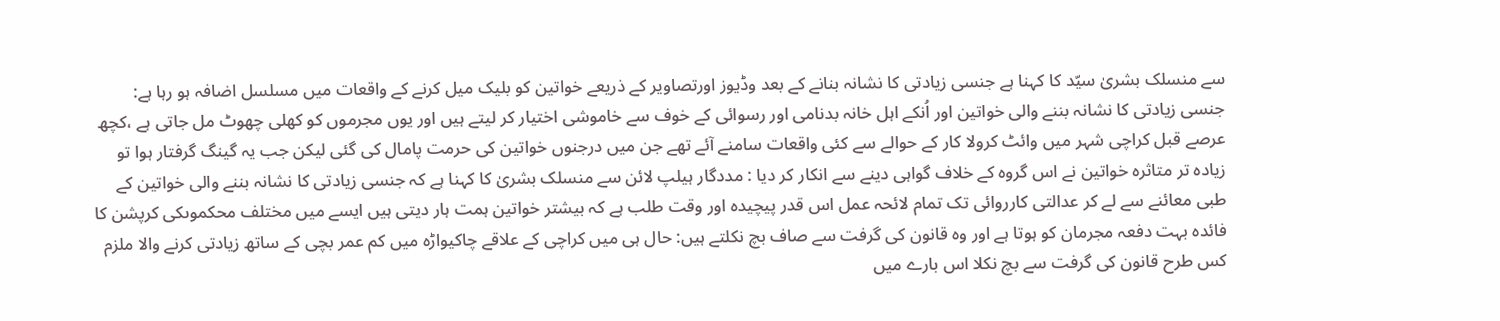سے منسلک بشریٰ سیّد کا کہنا ہے جنسی زیادتی کا نشانہ بنانے کے بعد وڈیوز اورتصاویر کے ذریعے خواتین کو بلیک میل کرنے کے واقعات میں مسلسل اضافہ ہو رہا ہے: جنسی زیادتی کا نشانہ بننے والی خواتین اور اُنکے اہل خانہ بدنامی اور رسوائی کے خوف سے خاموشی اختیار کر لیتے ہیں اور یوں مجرموں کو کھلی چھوٹ مل جاتی ہے ،کچھ عرصے قبل کراچی شہر میں وائٹ کرولا کار کے حوالے سے کئی واقعات سامنے آئے تھے جن میں درجنوں خواتین کی حرمت پامال کی گئی لیکن جب یہ گینگ گرفتار ہوا تو زیادہ تر متاثرہ خواتین نے اس گروہ کے خلاف گواہی دینے سے انکار کر دیا : مددگار ہیلپ لائن سے منسلک بشریٰ کا کہنا ہے کہ جنسی زیادتی کا نشانہ بننے والی خواتین کے طبی معائنے سے لے کر عدالتی کارروائی تک تمام لائحہ عمل اس قدر پیچیدہ اور وقت طلب ہے کہ بیشتر خواتین ہمت ہار دیتی ہیں ایسے میں مختلف محکموںکی کرپشن کا فائدہ بہت دفعہ مجرمان کو ہوتا ہے اور وہ قانون کی گرفت سے صاف بچ نکلتے ہیں: حال ہی میں کراچی کے علاقے چاکیواڑہ میں کم عمر بچی کے ساتھ زیادتی کرنے والا ملزم کس طرح قانون کی گرفت سے بچ نکلا اس بارے میں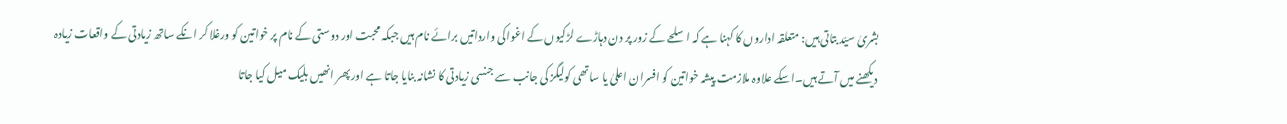بشریٰ سیّد بتاتی ہیں: متعلقہ اداروں کا کہنا ہے کہ اسلحے کے زور پر دن دہاڑے لڑکیوں کے اغواکی وارداتیں برائے نام ہیں جبکہ محبت اور دوستی کے نام پر خواتین کو ورغلا کر انکے ساتھ زیادتی کے واقعات زیادہ دیکھنے میں آتے ہیں۔اسکے علاوہ ملازمت پیشہ خواتین کو افسران اعلیٰ یا ساتھی کولیگز کی جانب سے جنسی زیادتی کا نشانہ بنایا جاتا ہے اور پھر انھیں بلیک میل کیا جاتا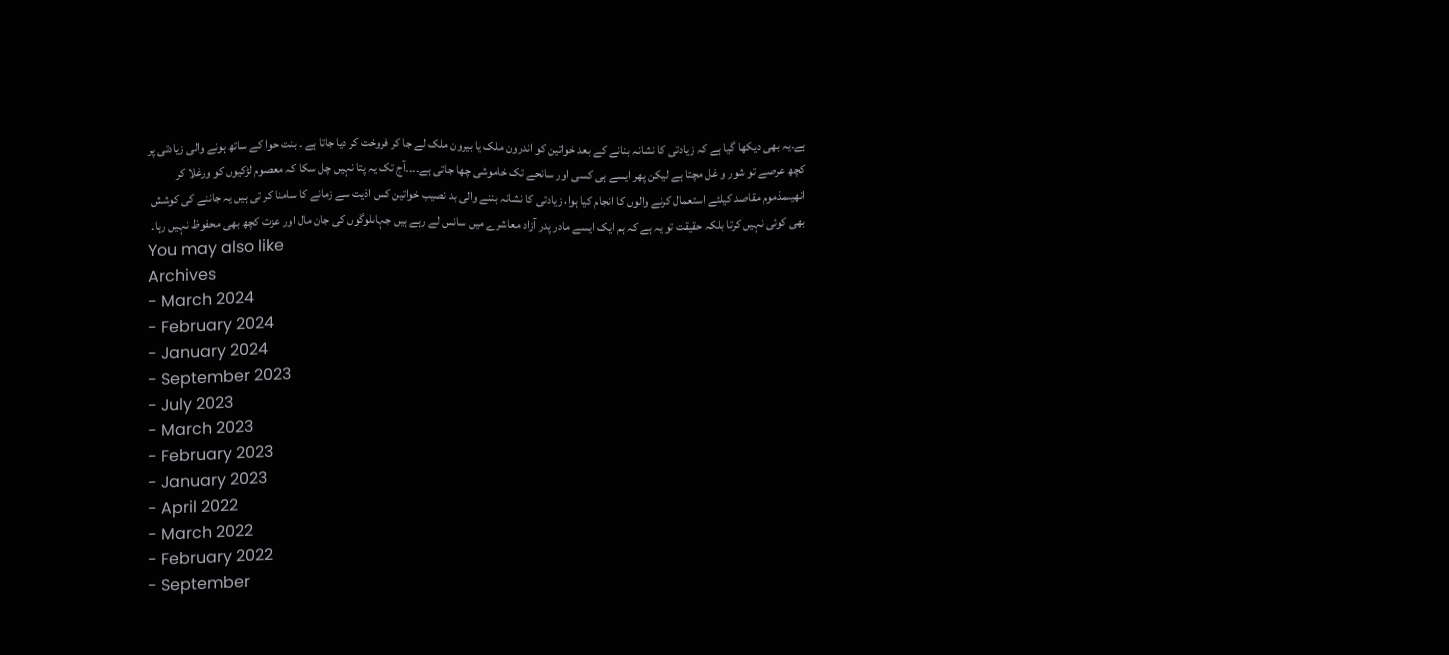ہے۔یہ بھی دیکھا گیا ہے کہ زیادتی کا نشانہ بنانے کے بعد خواتین کو اندرون ملک یا بیرون ملک لے جا کر فروخت کر دیا جاتا ہے ۔ بنت حوا کے ساتھ ہونے والی زیادتی پر کچھ عرصے تو شور و غل مچتا ہے لیکن پھر ایسے ہی کسی اور سانحے تک خاموشی چھا جاتی ہے۔۔۔۔آج تک یہ پتا نہیں چل سکا کہ معصوم لڑکیوں کو ورغلا کر انھیںمذموم مقاصد کیلئے استعمال کرنے والوں کا انجام کیا ہوا، زیادتی کا نشانہ بننے والی بد نصیب خواتین کس اذیت سے زمانے کا سامنا کر تی ہیں یہ جاننے کی کوشش بھی کوئی نہیں کرتا بلکہ حقیقت تو یہ ہے کہ ہم ایک ایسے مادر پدر آزاد معاشرے میں سانس لے رہے ہیں جہاںلوگوں کی جان مال اور عزت کچھ بھی محفوظ نہیں رہا۔
You may also like
Archives
- March 2024
- February 2024
- January 2024
- September 2023
- July 2023
- March 2023
- February 2023
- January 2023
- April 2022
- March 2022
- February 2022
- September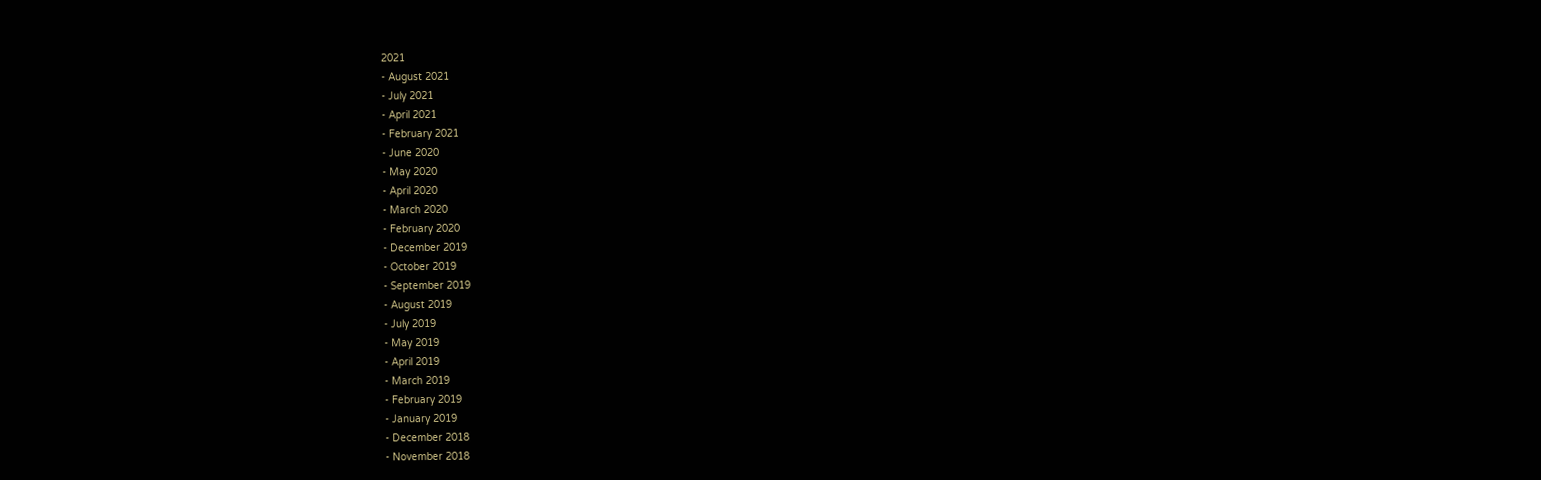2021
- August 2021
- July 2021
- April 2021
- February 2021
- June 2020
- May 2020
- April 2020
- March 2020
- February 2020
- December 2019
- October 2019
- September 2019
- August 2019
- July 2019
- May 2019
- April 2019
- March 2019
- February 2019
- January 2019
- December 2018
- November 2018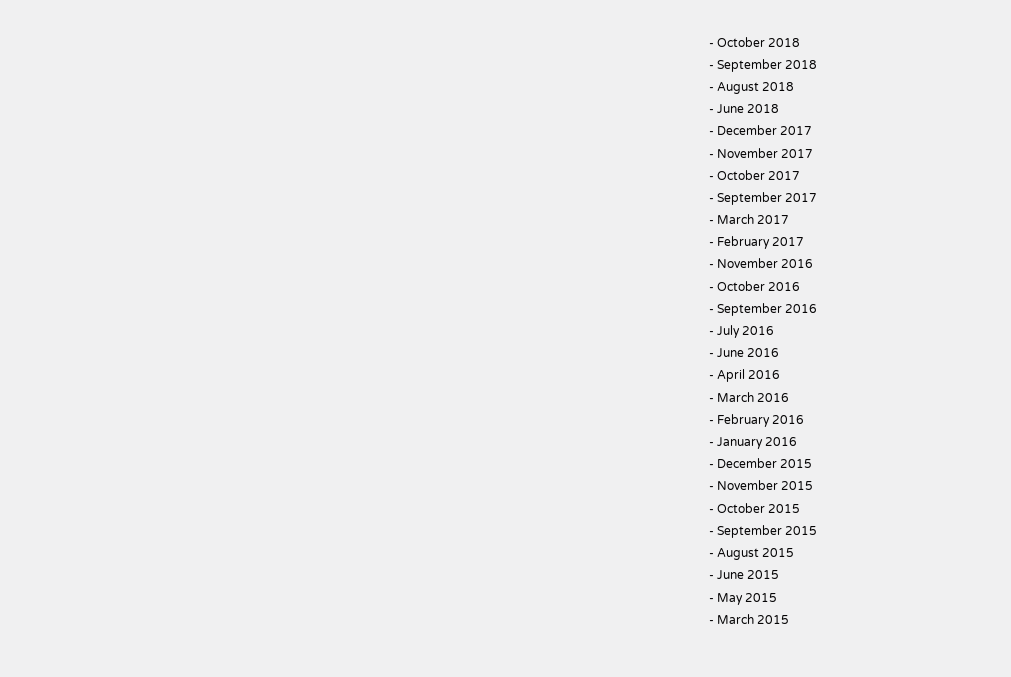- October 2018
- September 2018
- August 2018
- June 2018
- December 2017
- November 2017
- October 2017
- September 2017
- March 2017
- February 2017
- November 2016
- October 2016
- September 2016
- July 2016
- June 2016
- April 2016
- March 2016
- February 2016
- January 2016
- December 2015
- November 2015
- October 2015
- September 2015
- August 2015
- June 2015
- May 2015
- March 2015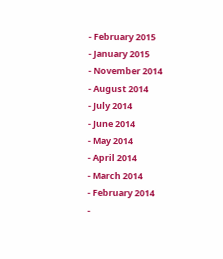- February 2015
- January 2015
- November 2014
- August 2014
- July 2014
- June 2014
- May 2014
- April 2014
- March 2014
- February 2014
-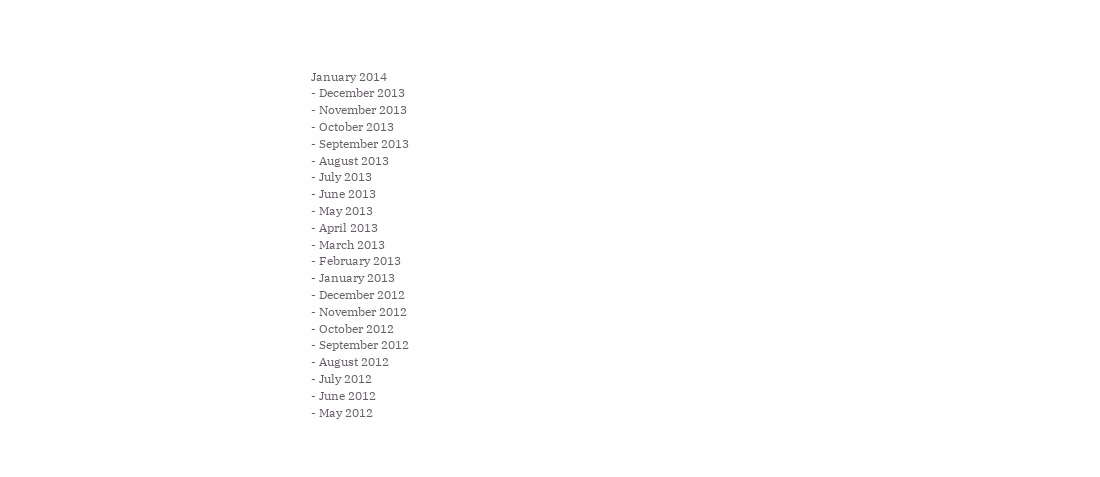January 2014
- December 2013
- November 2013
- October 2013
- September 2013
- August 2013
- July 2013
- June 2013
- May 2013
- April 2013
- March 2013
- February 2013
- January 2013
- December 2012
- November 2012
- October 2012
- September 2012
- August 2012
- July 2012
- June 2012
- May 2012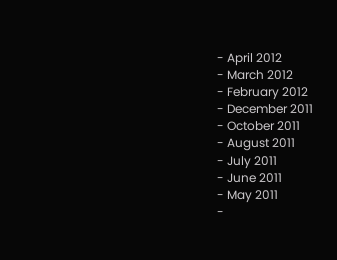- April 2012
- March 2012
- February 2012
- December 2011
- October 2011
- August 2011
- July 2011
- June 2011
- May 2011
-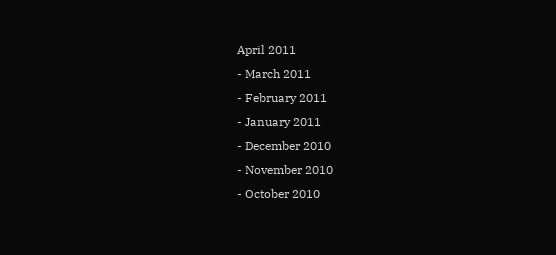April 2011
- March 2011
- February 2011
- January 2011
- December 2010
- November 2010
- October 2010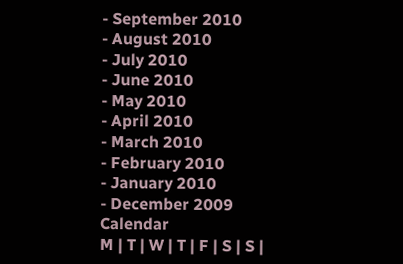- September 2010
- August 2010
- July 2010
- June 2010
- May 2010
- April 2010
- March 2010
- February 2010
- January 2010
- December 2009
Calendar
M | T | W | T | F | S | S |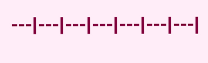---|---|---|---|---|---|---|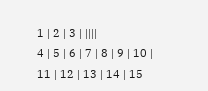1 | 2 | 3 | ||||
4 | 5 | 6 | 7 | 8 | 9 | 10 |
11 | 12 | 13 | 14 | 15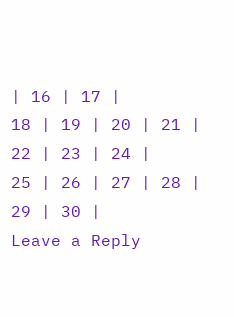| 16 | 17 |
18 | 19 | 20 | 21 | 22 | 23 | 24 |
25 | 26 | 27 | 28 | 29 | 30 |
Leave a Reply